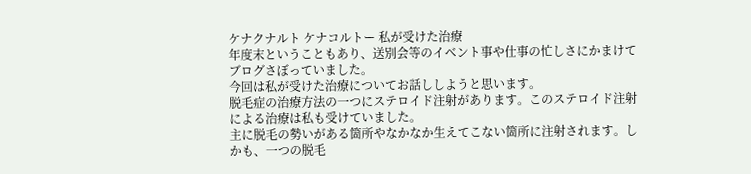ケナクナルト ケナコルトー 私が受けた治療
年度末ということもあり、送別会等のイベント事や仕事の忙しさにかまけてブログさぼっていました。
今回は私が受けた治療についてお話ししようと思います。
脱毛症の治療方法の一つにステロイド注射があります。このステロイド注射による治療は私も受けていました。
主に脱毛の勢いがある箇所やなかなか生えてこない箇所に注射されます。しかも、一つの脱毛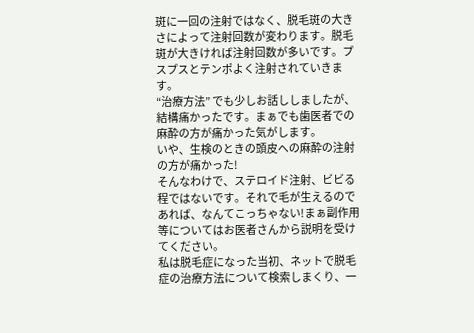斑に一回の注射ではなく、脱毛斑の大きさによって注射回数が変わります。脱毛斑が大きければ注射回数が多いです。プスプスとテンポよく注射されていきます。
“治療方法” でも少しお話ししましたが、結構痛かったです。まぁでも歯医者での麻酔の方が痛かった気がします。
いや、生検のときの頭皮への麻酔の注射の方が痛かった!
そんなわけで、ステロイド注射、ビビる程ではないです。それで毛が生えるのであれば、なんてこっちゃない!まぁ副作用等についてはお医者さんから説明を受けてください。
私は脱毛症になった当初、ネットで脱毛症の治療方法について検索しまくり、一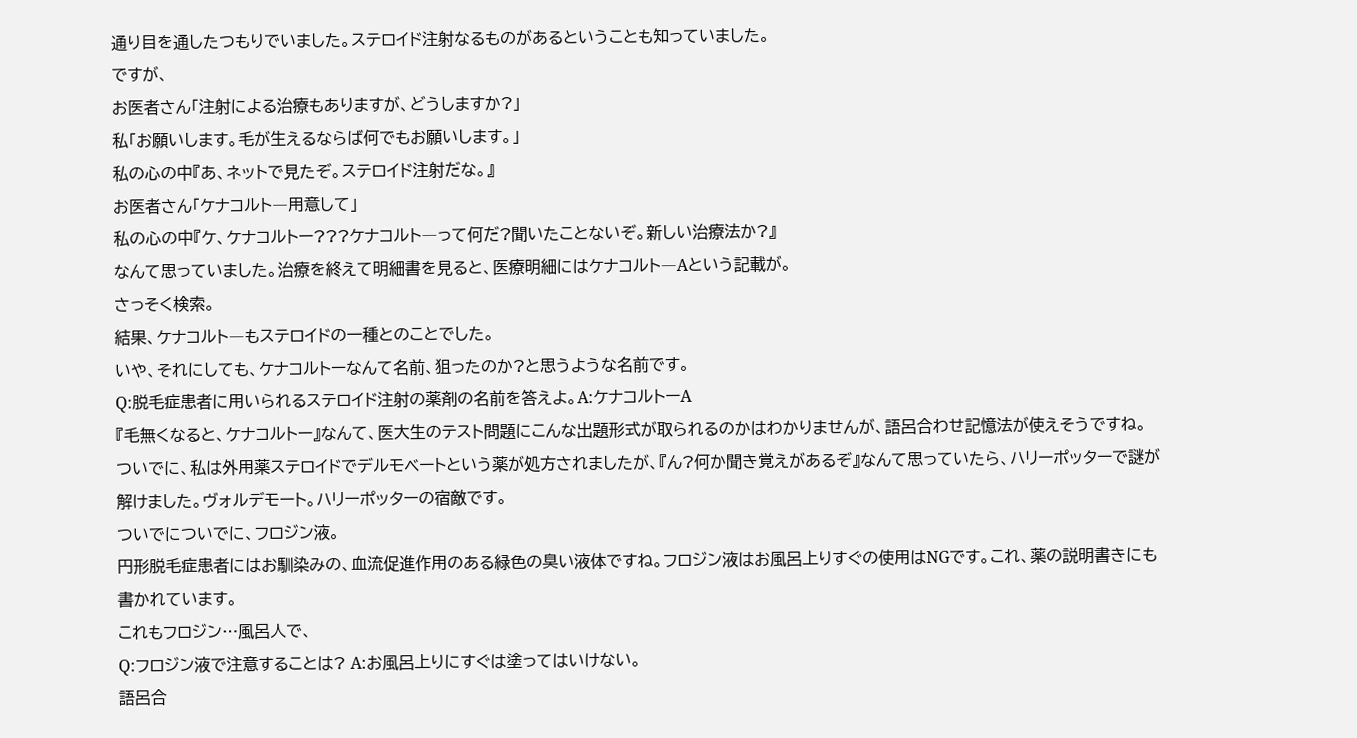通り目を通したつもりでいました。ステロイド注射なるものがあるということも知っていました。
ですが、
お医者さん「注射による治療もありますが、どうしますか?」
私「お願いします。毛が生えるならば何でもお願いします。」
私の心の中『あ、ネットで見たぞ。ステロイド注射だな。』
お医者さん「ケナコルト―用意して」
私の心の中『ケ、ケナコルトー???ケナコルト―って何だ?聞いたことないぞ。新しい治療法か?』
なんて思っていました。治療を終えて明細書を見ると、医療明細にはケナコルト―Aという記載が。
さっそく検索。
結果、ケナコルト―もステロイドの一種とのことでした。
いや、それにしても、ケナコルトーなんて名前、狙ったのか?と思うような名前です。
Q:脱毛症患者に用いられるステロイド注射の薬剤の名前を答えよ。A:ケナコルトーA
『毛無くなると、ケナコルトー』なんて、医大生のテスト問題にこんな出題形式が取られるのかはわかりませんが、語呂合わせ記憶法が使えそうですね。
ついでに、私は外用薬ステロイドでデルモベートという薬が処方されましたが、『ん?何か聞き覚えがあるぞ』なんて思っていたら、ハリーポッターで謎が解けました。ヴォルデモート。ハリーポッターの宿敵です。
ついでについでに、フロジン液。
円形脱毛症患者にはお馴染みの、血流促進作用のある緑色の臭い液体ですね。フロジン液はお風呂上りすぐの使用はNGです。これ、薬の説明書きにも書かれています。
これもフロジン…風呂人で、
Q:フロジン液で注意することは? A:お風呂上りにすぐは塗ってはいけない。
語呂合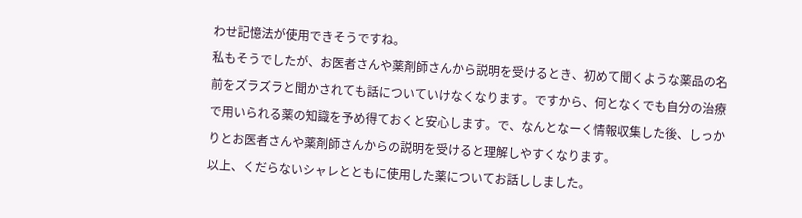わせ記憶法が使用できそうですね。
私もそうでしたが、お医者さんや薬剤師さんから説明を受けるとき、初めて聞くような薬品の名前をズラズラと聞かされても話についていけなくなります。ですから、何となくでも自分の治療で用いられる薬の知識を予め得ておくと安心します。で、なんとなーく情報収集した後、しっかりとお医者さんや薬剤師さんからの説明を受けると理解しやすくなります。
以上、くだらないシャレとともに使用した薬についてお話ししました。